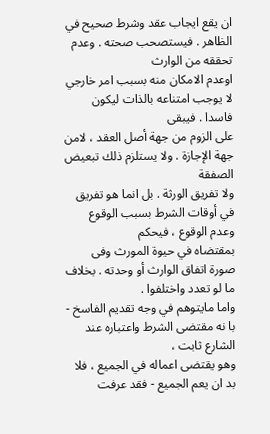ان يقع ايجاب عقد وشرط صحيح في الظاهر . فيستصحب صحته . وعدم تحققه من الوارث
اوعدم الامكان منه بسبب امر خارجي لا يوجب امتناعه بالذات ليكون فاسدا . فيبقى
على الزوم من جهة أصل العقد ، لامن جهة الإجازة . ولا يستلزم ذلك تبعيض الصفقة
ولا تفريق الورثة . بل انما هو تفريق في أوقات الشرط بسبب الوقوع وعدم الوقوع ، فيحكم
بمقتضاه في حيوة المورث وفى صورة اتفاق الوارث أو وحدته . بخلاف ما لو تعدد واختلفوا .
واما مايتوهم في وجه تقديم الفاسخ - با نه مقتضى الشرط واعتباره عند الشارع ثابت ،
وهو يقتضى اعماله في الجميع ، فلا بد ان يعم الجميع - فقد عرفت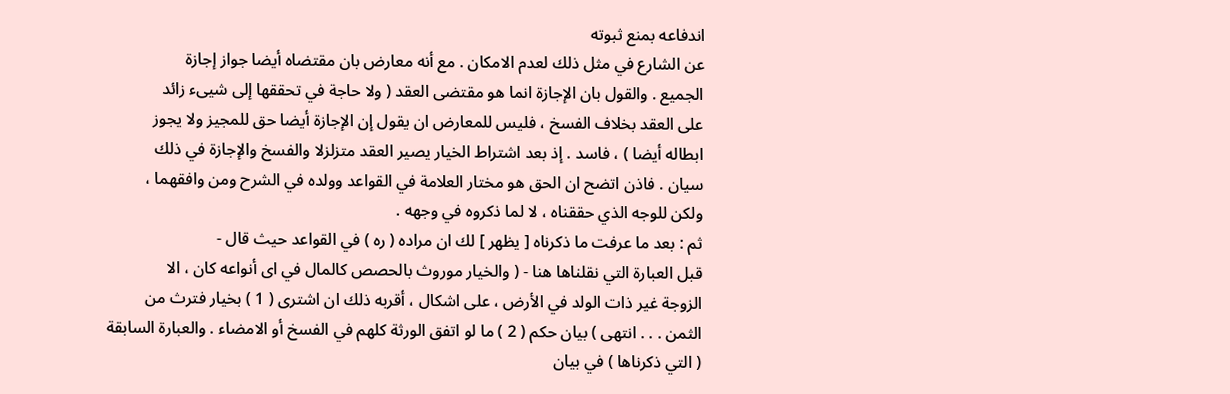اندفاعه بمنع ثبوته
عن الشارع في مثل ذلك لعدم الامكان . مع أنه معارض بان مقتضاه أيضا جواز إجازة
الجميع . والقول بان الإجازة انما هو مقتضى العقد ( ولا حاجة في تحققها إلى شيىء زائد
على العقد بخلاف الفسخ ، فليس للمعارض ان يقول إن الإجازة أيضا حق للمجيز ولا يجوز
ابطاله أيضا ) ، فاسد . إذ بعد اشتراط الخيار يصير العقد متزلزلا والفسخ والإجازة في ذلك
سيان . فاذن اتضح ان الحق هو مختار العلامة في القواعد وولده في الشرح ومن وافقهما ،
ولكن للوجه الذي حققناه ، لا لما ذكروه في وجهه .
ثم : بعد ما عرفت ما ذكرناه [ يظهر ] لك ان مراده ( ره ) في القواعد حيث قال -
قبل العبارة التي نقلناها هنا - ( والخيار موروث بالحصص كالمال في اى أنواعه كان ، الا
الزوجة غير ذات الولد في الأرض ، على اشكال ، أقربه ذلك ان اشترى ( 1 ) بخيار فترث من
الثمن . . . انتهى ) بيان حكم ( 2 ) ما لو اتفق الورثة كلهم في الفسخ أو الامضاء . والعبارة السابقة
( التي ذكرناها ) في بيان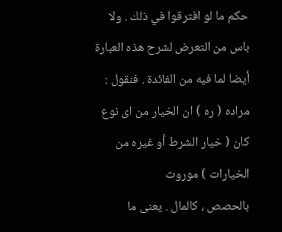حكم ما لو افترقوا في ذلك . ولا باس من التعرض لشرح هذه العبارة
أيضا لما فيه من الفائدة . فنقول :
مراده ( ره ) ان الخيار من اى نوع كان ( خيار الشرط أو غيره من الخيارات ) موروث
بالحصص ، كالمال . يعنى ما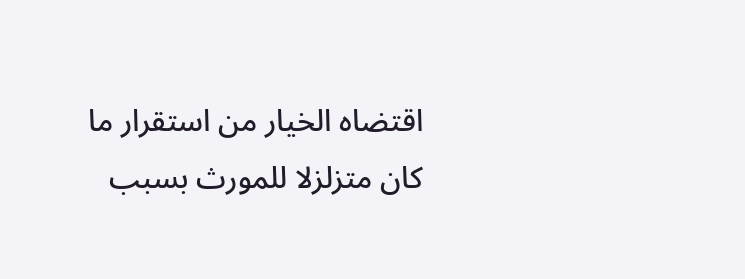اقتضاه الخيار من استقرار ما كان متزلزلا للمورث بسبب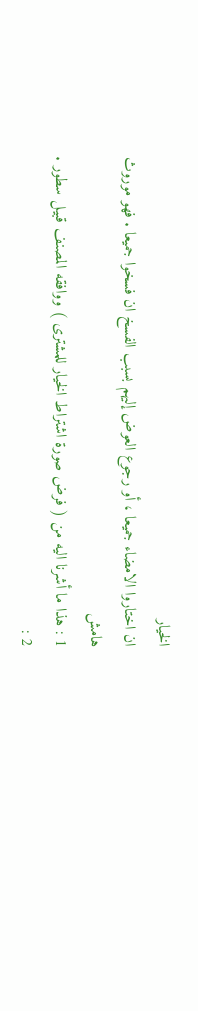الخيار
ان اختاروا الامضاء جميعا ، أو رجوع العوض إليهم بسبب الفسخ ان فسخوا جميعا . فهو موروث
هامش
1 : هذا ما أشرنا اليه من ( فرض صورة اشتراط الخيار للمشترى ) ووافقه المصنف قبيل سطور .
2 :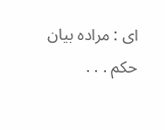اى : مراده بيان حكم . . .